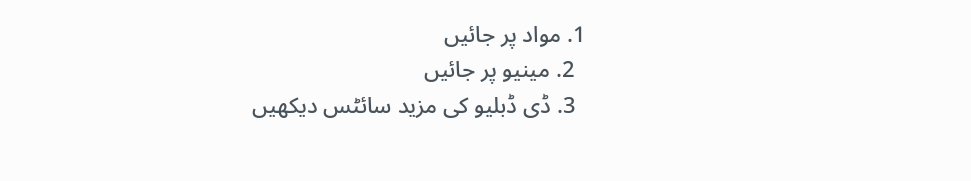1. مواد پر جائیں
  2. مینیو پر جائیں
  3. ڈی ڈبلیو کی مزید سائٹس دیکھیں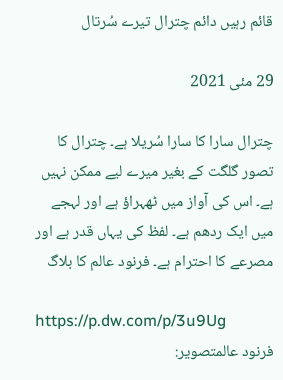قائم رہیں دائم چترال تیرے سُرتال

29 مئی 2021

چترال سارا کا سارا سُریلا ہے۔ چترال کا تصور گلگت کے بغیر میرے لیے ممکن نہیں ہے۔ اس کی آواز میں ٹھہراؤ ہے اور لہجے میں ایک ردھم ہے۔ لفظ کی یہاں قدر ہے اور مصرعے کا احترام ہے۔ فرنود عالم کا بلاگ

https://p.dw.com/p/3u9Ug
فرنود عالمتصویر: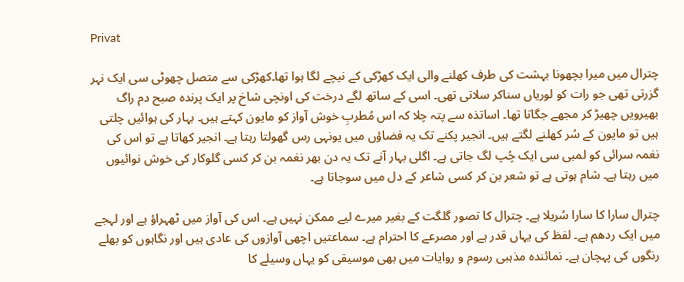Privat

چترال میں میرا بچھونا بہشت کی طرف کھلنے والی ایک کھڑکی کے نیچے لگا ہوا تھا۔کھڑکی سے متصل چھوٹی سی ایک نہر گزرتی تھی جو رات کو لوریاں سناکر سلاتی تھی۔ اسی کے ساتھ لگے درخت کی اونچی شاخ پر ایک پرندہ صبح دم راگ بھیرویں چھیڑ کر مجھے جگاتا تھا۔ اساتذہ سے پتہ چلا کہ اس مُطربِ خوش آواز کو مایون کہتے ہیں۔ بہار کی ہوائیں چلتی ہیں تو مایون کے سُر کھلنے لگتے ہیں۔ انجیر پکنے تک یہ فضاؤں میں یونہی رس گھولتا رہتا ہے۔ انجیر کھاتا ہے تو اس کی نغمہ سرائی کو لمبی سی ایک چُپ لگ جاتی ہے۔ اگلی بہار آنے تک یہ دن بھر نغمہ بن کر کسی گلوکار کی خوش نوائیوں میں رہتا ہے۔ شام ہوتی ہے تو شعر بن کر کسی شاعر کے دل میں سوجاتا ہے۔

چترال سارا کا سارا سُریلا ہے۔ چترال کا تصور گلگت کے بغیر میرے لیے ممکن نہیں ہے۔ اس کی آواز میں ٹھہراؤ ہے اور لہجے میں ایک ردھم ہے۔ لفظ کی یہاں قدر ہے اور مصرعے کا احترام ہے۔ سماعتیں اچھی آوازوں کی عادی ہیں اور نگاہوں کو بھلے رنگوں کی پہچان ہے۔ نمائندہ مذہبی رسوم و روایات میں بھی موسیقی کو یہاں وسیلے کا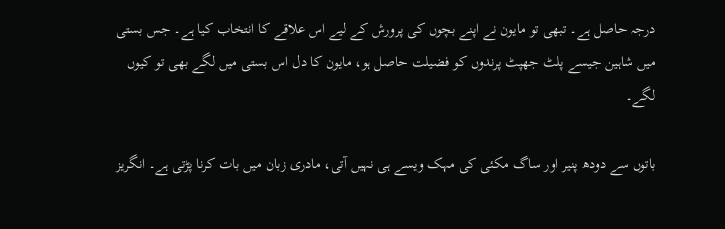درجہ حاصل ہے۔ تبھی تو مایون نے اپنے بچوں کی پرورش کے لیے اس علاقے کا انتخاب کیا ہے۔ جس بستی میں شاہین جیسے پلٹ جھپٹ پرندوں کو فضیلت حاصل ہو، مایون کا دل اس بستی میں لگے بھی تو کیوں لگے۔

باتوں سے دودھ پنیر اور ساگ مکئی کی مہک ویسے ہی نہیں آتی، مادری زبان میں بات کرنا پڑتی ہے۔ انگریز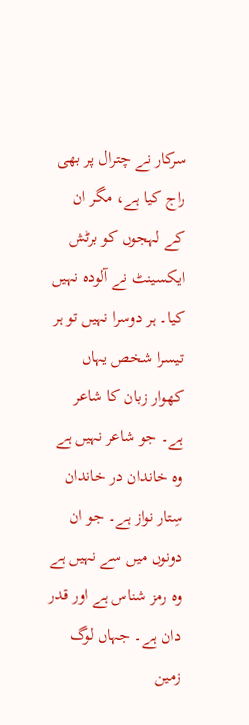سرکار نے چترال پر بھی راج کیا ہے، مگر ان کے لہجوں کو برٹش ایکسینٹ نے آلودہ نہیں کیا۔ ہر دوسرا نہیں تو ہر تیسرا شخص یہاں کھوار زبان کا شاعر ہے۔ جو شاعر نہیں ہے وہ خاندان در خاندان سِتار نواز ہے۔ جو ان دونوں میں سے نہیں ہے وہ رمز شناس ہے اور قدر دان ہے۔ جہاں لوگ زمین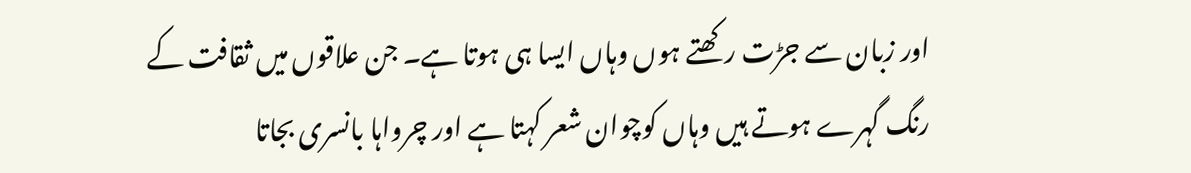اور زبان سے جڑت رکھتے ہوں وہاں ایسا ہی ہوتا ہے۔ جن علاقوں میں ثقافت کے رنگ گہرے ہوتے ہیں وہاں کوچوان شعر کہتا ہے اور چرواہا بانسری بجاتا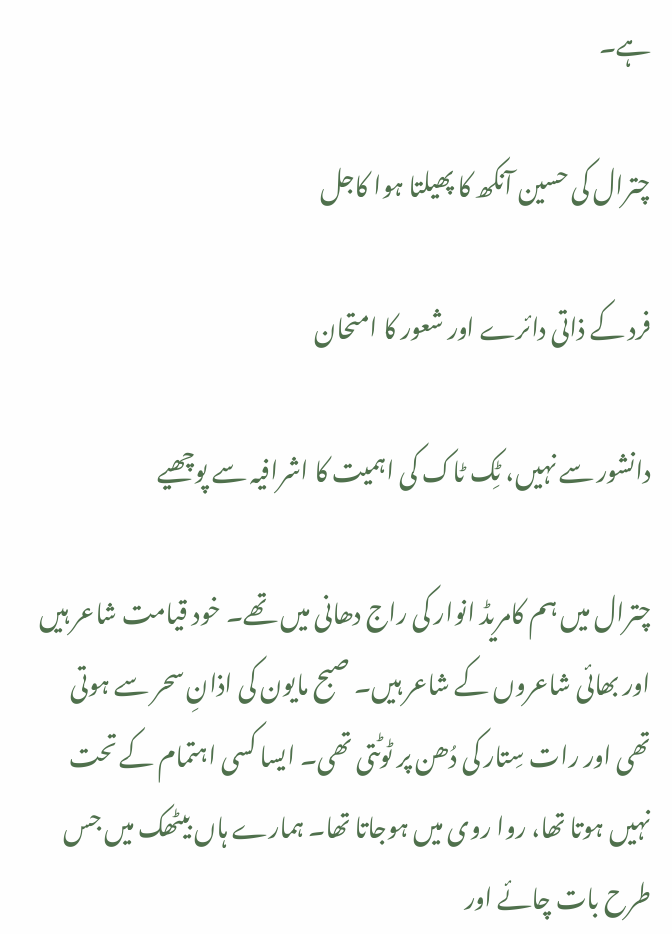ہے۔

چترال کی حسین آنکھ کا پھیلتا ہوا کاجل

فرد کے ذاتی دائرے اور شعور کا امتحان

دانشور سے نہیں، ٹِک ٹاک کی اہمیت کا اشرافیہ سے پوچھیے

چترال میں ہم کامریڈ انوار کی راج دھانی میں تھے۔ خود قیامت شاعر ہیں اور بھائی شاعروں کے شاعر ہیں۔ صبح مایون کی اذانِ سحر سے ہوتی تھی اور رات سِتار کی دُھن پر ٹوٹتی تھی۔ ایسا کسی اہتمام کے تحت نہیں ہوتا تھا، روا روی میں ہوجاتا تھا۔ ہمارے ہاں بیٹھک میں جس طرح بات چائے اور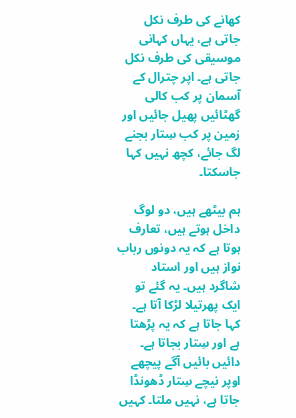کھانے کی طرف نکل جاتی ہے، یہاں کہانی موسیقی کی طرف نکل جاتی ہے۔ اپر چترال کے آسمان پر کب کالی گھٹائیں پھیل جائیں اور زمین پر کب سِتار بجنے لگ جائے، کچھ نہیں کہا جاسکتا۔

ہم بیٹھے ہیں، دو لوگ داخل ہوتے ہیں، تعارف ہوتا ہے کہ یہ دونوں رباب نواز ہیں اور استاد شاگرد ہیں۔ یہ گئے تو ایک پھرتیلا لڑکا آتا ہے۔ کہا جاتا ہے کہ یہ پڑھتا ہے اور سِتار بجاتا ہے۔ دائیں بائیں آگے پیچھے اوپر نیچے سِتار ڈھونڈا جاتا ہے، نہیں ملتا۔ کہیں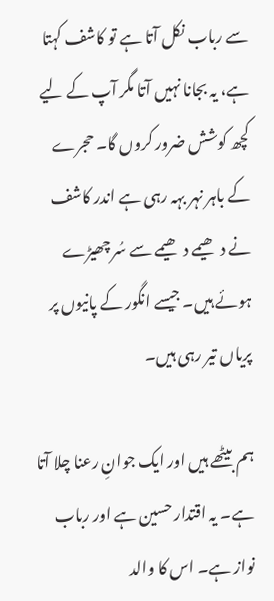سے رباب نکل آتا ہے تو کاشف کہتا ہے، یہ بجانا نہیں آتا مگر آپ کے لیے کچھ کوشش ضرور کروں گا۔ حجرے کے باہر نہر بہہ رہی ہے اندر کاشف نے دھیمے دھیمے سے سُر چھیڑے ہوئے ہیں۔ جیسے انگور کے پانیوں پر پریاں تیر رہی ہیں۔

ہم بیٹھے ہیں اور ایک جوانِ رعنا چلا آتا ہے۔ یہ اقتدار حسین ہے اور رباب نواز ہے۔ اس کا والد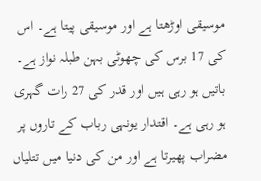موسیقی اوڑھتا ہے اور موسیقی پیتا ہے۔ اس کی 17 برس کی چھوٹی بہن طبلہ نواز ہے۔ باتیں ہو رہی ہیں اور قدر کی 27 رات گہری ہو رہی ہے۔ اقتدار یونہی رباب کے تاروں پر مضراب پھیرتا ہے اور من کی دنیا میں تتلیاں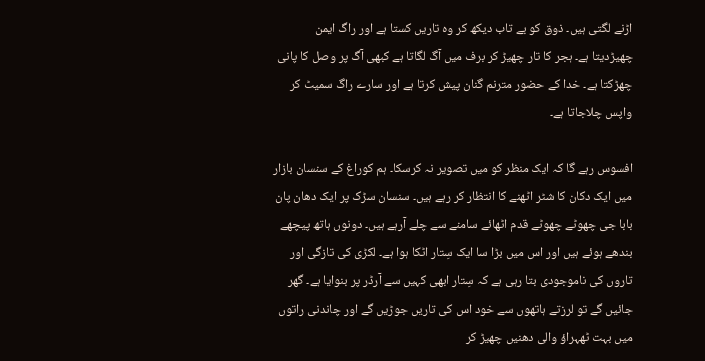اڑنے لگتی ہیں۔ ذوق کو بے تاب دیکھ کر وہ تاریں کستا ہے اور راگ ایمن چھیڑدیتا ہے۔ ہجر کا تار چھیڑ کر برف میں آگ لگاتا ہے کبھی آگ پر وصل کا پانی چھڑکتا ہے۔ خدا کے حضور مترنم گنان پیش کرتا ہے اور سارے راگ سمیٹ کر واپس چلاجاتا ہے۔

افسوس رہے گا کہ ایک منظر کو میں تصویر نہ کرسکا۔ ہم کوراغ کے سنسان بازار میں ایک دکان کا شٹر اٹھنے کا انتظار کر رہے ہیں۔ سنسان سڑک پر ایک دھان پان بابا جی چھوٹے چھوٹے قدم اٹھائے سامنے سے چلے آرہے ہیں۔ دونوں ہاتھ پیچھے بندھے ہوئے ہیں اور اس میں بڑا سا ایک سِتار اٹکا ہوا ہے۔ لکڑی کی تازگی اور تاروں کی ناموجودی بتا رہی ہے کہ سِتار ابھی کہیں سے آرڈر پر بنوایا ہے۔ گھر جائیں گے تو لرزتے ہاتھوں سے خود اس کی تاریں جوڑیں گے اور چاندنی راتوں میں بہت ٹھہراؤ والی دھنیں چھیڑ کر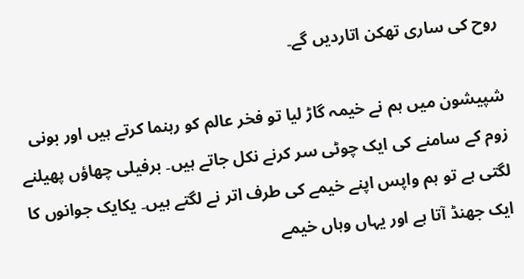روح کی ساری تھکن اتاردیں گے۔

شپیشون میں ہم نے خیمہ گاڑ لیا تو فخر عالم کو رہنما کرتے ہیں اور بونی زوم کے سامنے کی ایک چوٹی سر کرنے نکل جاتے ہیں۔ برفیلی چھاؤں پھیلنے لگتی ہے تو ہم واپس اپنے خیمے کی طرف اتر نے لگتے ہیں۔ یکایک جوانوں کا ایک جھنڈ آتا ہے اور یہاں وہاں خیمے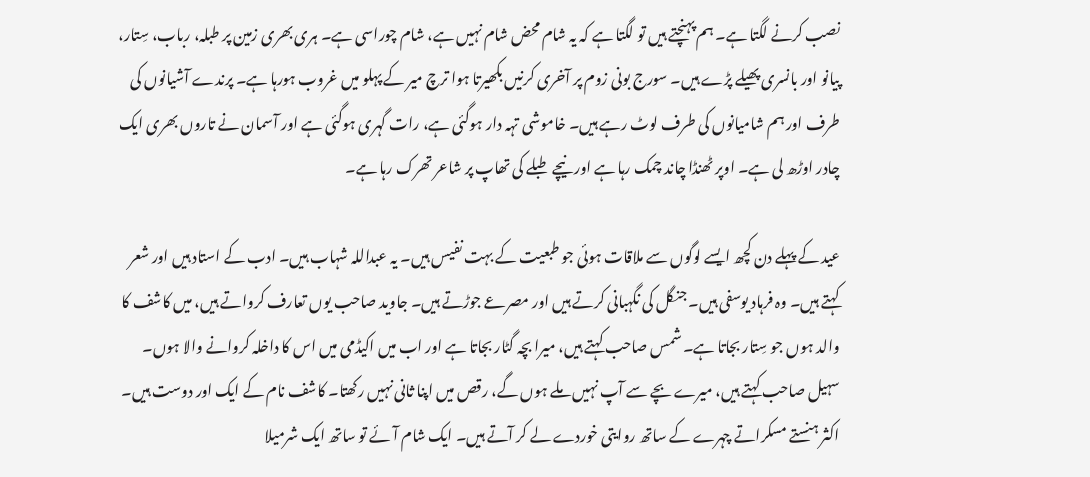نصب کرنے لگتا ہے۔ ہم پہنچتے ہیں تو لگتا ہے کہ یہ شام محض شام نہیں ہے، شام چوراسی ہے۔ ہری بھری زمین پر طبلہ، رباب، سِتار، پیانو اور بانسری پھیلے پڑے ہیں۔ سورج بونی زوم پر آخری کرنیں بکھیرتا ہوا ترچ میر کے پہلو میں غروب ہورہا ہے۔ پرندے آشیانوں کی طرف اور ہم شامیانوں کی طرف لوٹ رہے ہیں۔ خاموشی تہہ دار ہوگئی ہے، رات گہری ہوگئی ہے اور آسمان نے تاروں بھری ایک چادر اوڑھ لی ہے۔ اوپر ٹھنڈا چاند چمک رہا ہے اور نیچے طبلے کی تھاپ پر شاعر تھرک رہا ہے۔

عید کے پہلے دن کچھ ایسے لوگوں سے ملاقات ہوئی جو طبعیت کے بہت نفیس ہیں۔ یہ عبداللہ شہاب ہیں۔ ادب کے استاد ہیں اور شعر کہتے ہیں۔ وہ فرہاد یوسفی ہیں۔ جنگل کی نگہبانی کرتے ہیں اور مصرعے جوڑتے ہیں۔ جاوید صاحب یوں تعارف کرواتے ہیں، میں کاشف کا والد ہوں جو سِتار بجاتا ہے۔ شمس صاحب کہتے ہیں، میرا بچہ گٹار بجاتا ہے اور اب میں اکیڈمی میں اس کا داخلہ کروانے والا ہوں۔ سہیل صاحب کہتے ہیں، میرے بچے سے آپ نہیں ملے ہوں گے، رقص میں اپنا ثانی نہیں رکھتا۔ کاشف نام کے ایک اور دوست ہیں۔ اکثر ہنستے مسکراتے چہرے کے ساتھ روایتی خوردے لے کر آتے ہیں۔ ایک شام آئے تو ساتھ ایک شرمیلا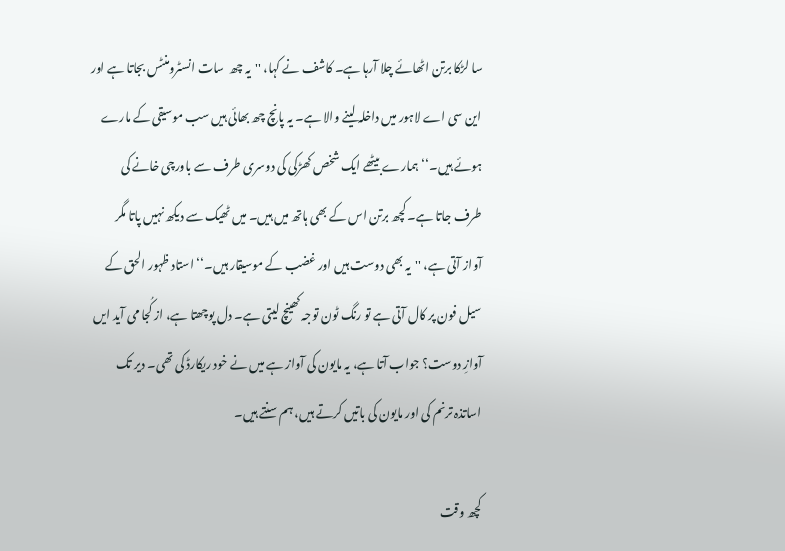سا لڑکا برتن اٹھائے چلا آرہا ہے۔ کاشف نے کہا، ''یہ چھ  سات انسٹرومنٹس بجاتا ہے اور این سی اے لاہور میں داخلہ لینے والا ہے۔ یہ پانچ چھ بھائی ہیں سب موسیقی کے مارے ہوئے ہیں۔‘‘ ہمارے بیٹھے ایک شخص کھڑکی کی دوسری طرف سے باورچی خانے کی طرف جاتا ہے۔ کچھ برتن اس کے بھی ہاتھ میں ہیں۔ میں ٹھیک سے دیکھ نہیں پاتا مگر آواز آتی ہے، ''یہ بھی دوست ہیں اور غضب کے موسیقار ہیں۔‘‘ استاد ظہور الحق کے سیل فون پر کال آتی ہے تو رنگ ٹون توجہ کھینچ لیتی ہے۔ دل پوچھتا ہے، از کُجا می آید ایں آوازِ دوست؟ جواب آتا ہے، یہ مایون کی آواز ہے میں نے خود ریکارڈ کی تھی۔ دیر تک اساتذہ ترنم کی اور مایون کی باتیں کرتے ہیں، ہم سنتے ہیں۔

کچھ وقت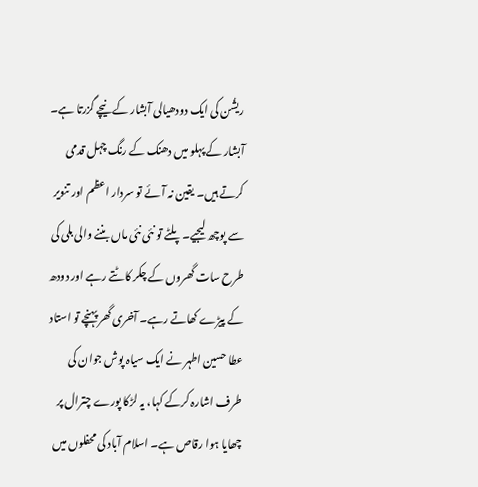ریشُن کی ایک دودھیالی آبشار کے نیچے گزرتا ہے۔ آبشار کے پہلو میں دھنک کے رنگ چہل قدمی کرتے ہیں۔ یقین نہ آئے تو سردار اعظم اور تنویر سے پوچھ لیجیے۔ پلٹے تو نئی نئی ماں بننے والی بلی کی طرح سات گھروں کے چکر کاٹتے رہے اور دودھ کے پیڑے کھاتے رہے۔ آخری گھر پہنچے تو استاد عطا حسین اطہر نے ایک سیاہ پوش جوان کی طرف اشارہ کرکے کہا، یہ لڑکا پورے چترال پر چھایا ہوا رقاص ہے۔ اسلام آباد کی محفلوں میں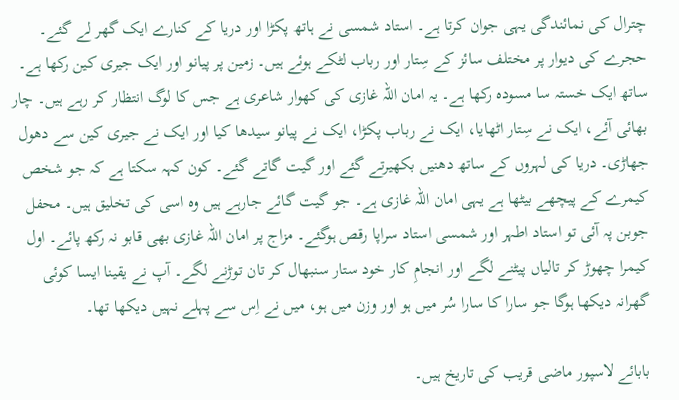چترال کی نمائندگی یہی جوان کرتا ہے۔ استاد شمسی نے ہاتھ پکڑا اور دریا کے کنارے ایک گھر لے گئے۔ حجرے کی دیوار پر مختلف سائز کے سِتار اور رباب لٹکے ہوئے ہیں۔ زمین پر پیانو اور ایک جیری کین رکھا ہے۔ ساتھ ایک خستہ سا مسودہ رکھا ہے۔ یہ امان اللہ غازی کی کھوار شاعری ہے جس کا لوگ انتظار کر رہے ہیں۔ چار بھائی آئے، ایک نے سِتار اٹھایا، ایک نے رباب پکڑا، ایک نے پیانو سیدھا کیا اور ایک نے جیری کین سے دھول جھاڑی۔ دریا کی لہروں کے ساتھ دھنیں بکھیرتے گئے اور گیت گاتے گئے۔ کون کہہ سکتا ہے کہ جو شخص کیمرے کے پیچھے بیٹھا ہے یہی امان اللہ غازی ہے۔ جو گیت گائے جارہے ہیں وہ اسی کی تخلیق ہیں۔ محفل جوبن پہ آئی تو استاد اطہر اور شمسی استاد سراپا رقص ہوگئے۔ مزاج پر امان اللہ غازی بھی قابو نہ رکھ پائے۔ اول کیمرا چھوڑ کر تالیاں پیٹنے لگے اور انجامِ کار خود ستار سنبھال کر تان توڑنے لگے۔ آپ نے یقینا ایسا کوئی گھرانہ دیکھا ہوگا جو سارا کا سارا سُر میں ہو اور وزن میں ہو، میں نے اِس سے پہلے نہیں دیکھا تھا۔

بابائے لاسپور ماضی قریب کی تاریخ ہیں۔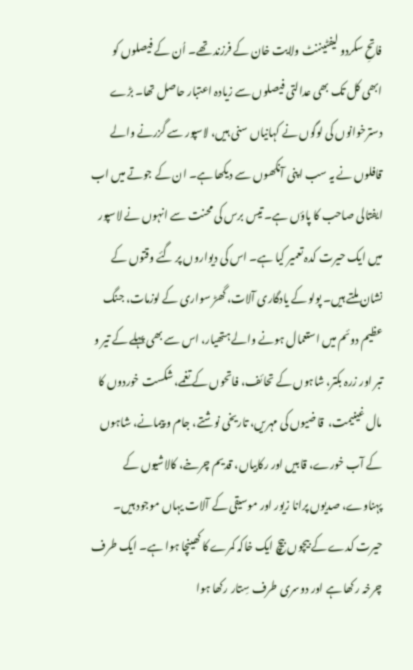فاتحِ سکردو لیفٹیننٹ ولایت خان کے فرزند تھے۔ اُن کے فیصلوں کو ابھی کل تک بھی عدالتی فیصلوں سے زیادہ اعتبار حاصل تھا۔ بڑے دسترخوانوں کی لوگوں نے کہانیاں سنی ہیں، لاسپور سے گزرنے والے قافلوں نے یہ سب اپنی آنکھوں سے دیکھا ہے۔ ان کے جوتے میں اب ایفتالی صاحب کا پاؤں ہے۔ تیس برس کی محنت سے انہوں نے لاسپور میں ایک حیرت کدہ تعمیر کیا ہے۔ اس کی دیواروں پر گئے وقتوں کے نشان ملتے ہیں۔ پولو کے یادگاری آلات، گھڑ سواری کے لوزمات، جنگ عظیم دوئم میں استعمال ہونے والے ہتھیار، اس سے بھی پہلے کے تیر و تبر اور زرہ بکتر، شاہوں کے تحائف، فاتحوں کے تغمے، شکست خوردوں کا مال غینیمت،  قاضیوں کی مہریں، تاریخی نوشتے، جام و پیمانے، شاہوں کے آب خورے، قابیں اور رکابیاں، قدیم چرخے، کالاشیوں کے پہناوے، صدیوں پرانا زیور اور موسیقی کے آلات یہاں موجود ہیں۔ حیرت کدے کے بیچوں بیچ ایک خاکہ کمرے کا کھینچا ہوا ہے۔ ایک طرف چرخہ رکھا ہے اور دوسری طرف سِتار رکھا ہوا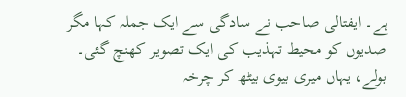ہے۔ ایفتالی صاحب نے سادگی سے ایک جملہ کہا مگر صدیوں کو محیط تہذیب کی ایک تصویر کھنچ گئی۔ بولے، یہاں میری بیوی بیٹھ کر چرخہ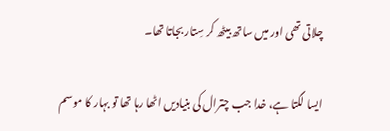چلاتی تھی اور میں ساتھ بیٹھ کر سِتار بجاتا تھا۔

ایسا لگتا ہے، خدا جب چترال کی بنیادیں اٹھا رہا تھا تو بہار کا موسم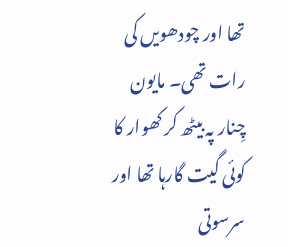تھا اور چودھویں کی رات تھی۔ مایون چِنار پہ بیٹھ کر کھوار کا کوئی گیت گارہا تھا اور سرسوتی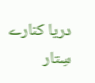دریا کنارے سِتار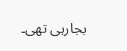بجارہی تھی۔